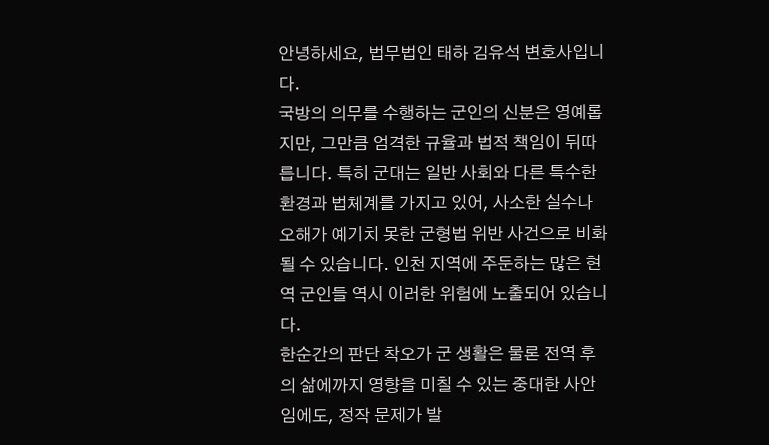안녕하세요, 법무법인 태하 김유석 변호사입니다.
국방의 의무를 수행하는 군인의 신분은 영예롭지만, 그만큼 엄격한 규율과 법적 책임이 뒤따릅니다. 특히 군대는 일반 사회와 다른 특수한 환경과 법체계를 가지고 있어, 사소한 실수나 오해가 예기치 못한 군형법 위반 사건으로 비화될 수 있습니다. 인천 지역에 주둔하는 많은 현역 군인들 역시 이러한 위험에 노출되어 있습니다.
한순간의 판단 착오가 군 생활은 물론 전역 후의 삶에까지 영향을 미칠 수 있는 중대한 사안임에도, 정작 문제가 발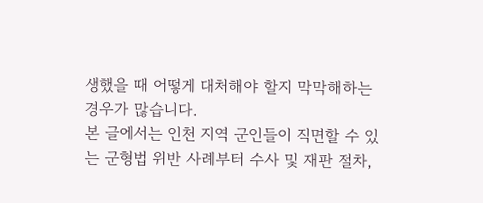생했을 때 어떻게 대처해야 할지 막막해하는 경우가 많습니다.
본 글에서는 인천 지역 군인들이 직면할 수 있는 군형법 위반 사례부터 수사 및 재판 절차,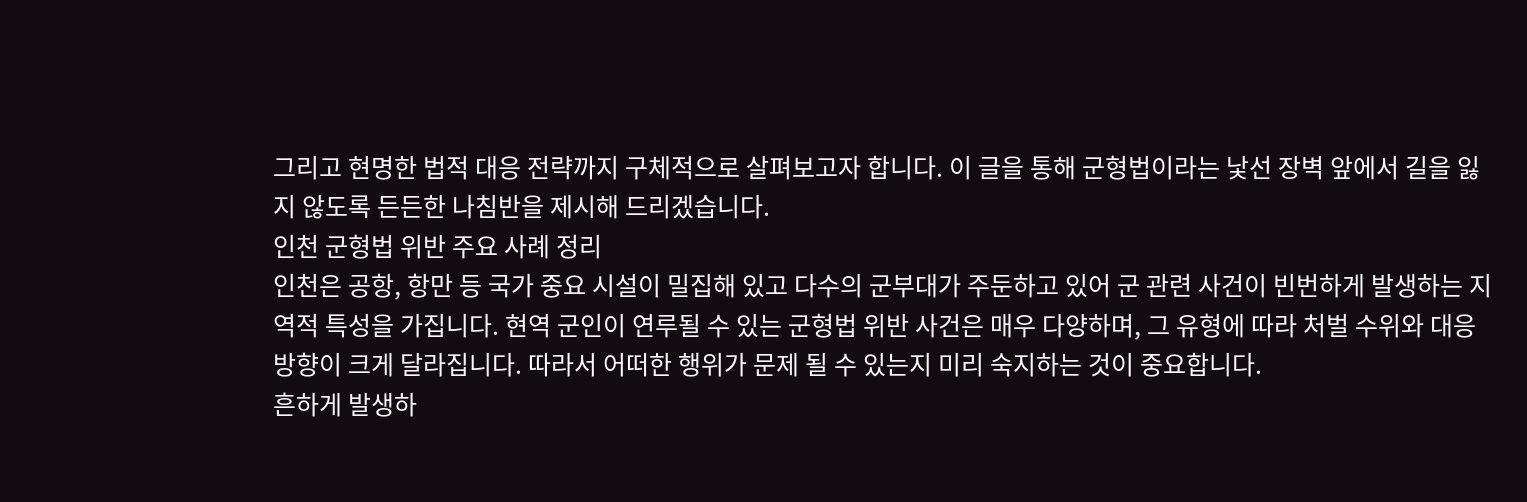그리고 현명한 법적 대응 전략까지 구체적으로 살펴보고자 합니다. 이 글을 통해 군형법이라는 낯선 장벽 앞에서 길을 잃지 않도록 든든한 나침반을 제시해 드리겠습니다.
인천 군형법 위반 주요 사례 정리
인천은 공항, 항만 등 국가 중요 시설이 밀집해 있고 다수의 군부대가 주둔하고 있어 군 관련 사건이 빈번하게 발생하는 지역적 특성을 가집니다. 현역 군인이 연루될 수 있는 군형법 위반 사건은 매우 다양하며, 그 유형에 따라 처벌 수위와 대응 방향이 크게 달라집니다. 따라서 어떠한 행위가 문제 될 수 있는지 미리 숙지하는 것이 중요합니다.
흔하게 발생하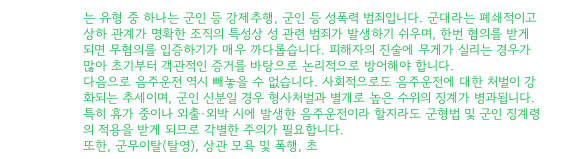는 유형 중 하나는 군인 등 강제추행, 군인 등 성폭력 범죄입니다. 군대라는 폐쇄적이고 상하 관계가 명확한 조직의 특성상 성 관련 범죄가 발생하기 쉬우며, 한번 혐의를 받게 되면 무혐의를 입증하기가 매우 까다롭습니다. 피해자의 진술에 무게가 실리는 경우가 많아 초기부터 객관적인 증거를 바탕으로 논리적으로 방어해야 합니다.
다음으로 음주운전 역시 빼놓을 수 없습니다. 사회적으로도 음주운전에 대한 처벌이 강화되는 추세이며, 군인 신분일 경우 형사처벌과 별개로 높은 수위의 징계가 병과됩니다. 특히 휴가 중이나 외출·외박 시에 발생한 음주운전이라 할지라도 군형법 및 군인 징계령의 적용을 받게 되므로 각별한 주의가 필요합니다.
또한, 군무이탈(탈영), 상관 모욕 및 폭행, 초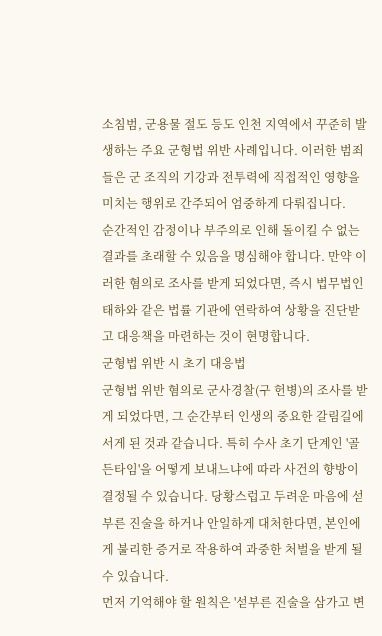소침범, 군용물 절도 등도 인천 지역에서 꾸준히 발생하는 주요 군형법 위반 사례입니다. 이러한 범죄들은 군 조직의 기강과 전투력에 직접적인 영향을 미치는 행위로 간주되어 엄중하게 다뤄집니다.
순간적인 감정이나 부주의로 인해 돌이킬 수 없는 결과를 초래할 수 있음을 명심해야 합니다. 만약 이러한 혐의로 조사를 받게 되었다면, 즉시 법무법인 태하와 같은 법률 기관에 연락하여 상황을 진단받고 대응책을 마련하는 것이 현명합니다.
군형법 위반 시 초기 대응법
군형법 위반 혐의로 군사경찰(구 헌병)의 조사를 받게 되었다면, 그 순간부터 인생의 중요한 갈림길에 서게 된 것과 같습니다. 특히 수사 초기 단계인 '골든타임'을 어떻게 보내느냐에 따라 사건의 향방이 결정될 수 있습니다. 당황스럽고 두려운 마음에 섣부른 진술을 하거나 안일하게 대처한다면, 본인에게 불리한 증거로 작용하여 과중한 처벌을 받게 될 수 있습니다.
먼저 기억해야 할 원칙은 '섣부른 진술을 삼가고 변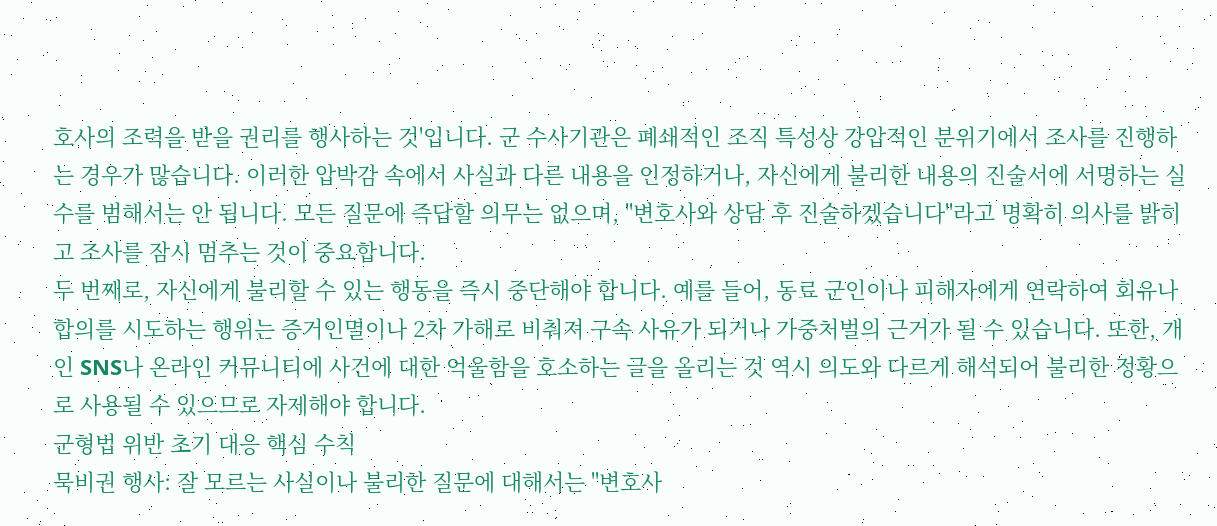호사의 조력을 받을 권리를 행사하는 것'입니다. 군 수사기관은 폐쇄적인 조직 특성상 강압적인 분위기에서 조사를 진행하는 경우가 많습니다. 이러한 압박감 속에서 사실과 다른 내용을 인정하거나, 자신에게 불리한 내용의 진술서에 서명하는 실수를 범해서는 안 됩니다. 모든 질문에 즉답할 의무는 없으며, "변호사와 상담 후 진술하겠습니다"라고 명확히 의사를 밝히고 조사를 잠시 멈추는 것이 중요합니다.
두 번째로, 자신에게 불리할 수 있는 행동을 즉시 중단해야 합니다. 예를 들어, 동료 군인이나 피해자에게 연락하여 회유나 합의를 시도하는 행위는 증거인멸이나 2차 가해로 비춰져 구속 사유가 되거나 가중처벌의 근거가 될 수 있습니다. 또한, 개인 SNS나 온라인 커뮤니티에 사건에 대한 억울함을 호소하는 글을 올리는 것 역시 의도와 다르게 해석되어 불리한 정황으로 사용될 수 있으므로 자제해야 합니다.
군형법 위반 초기 대응 핵심 수칙
묵비권 행사: 잘 모르는 사실이나 불리한 질문에 대해서는 "변호사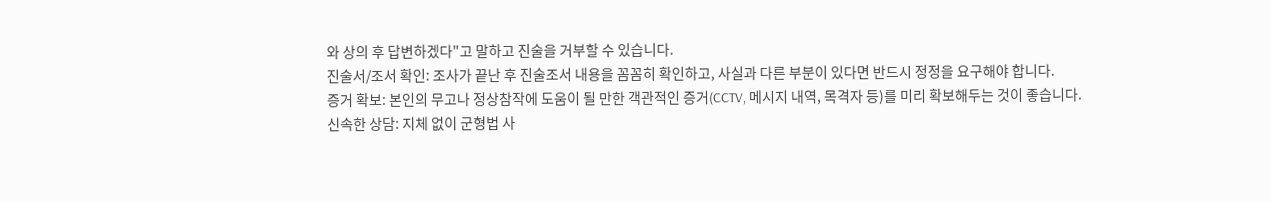와 상의 후 답변하겠다"고 말하고 진술을 거부할 수 있습니다.
진술서/조서 확인: 조사가 끝난 후 진술조서 내용을 꼼꼼히 확인하고, 사실과 다른 부분이 있다면 반드시 정정을 요구해야 합니다.
증거 확보: 본인의 무고나 정상참작에 도움이 될 만한 객관적인 증거(CCTV, 메시지 내역, 목격자 등)를 미리 확보해두는 것이 좋습니다.
신속한 상담: 지체 없이 군형법 사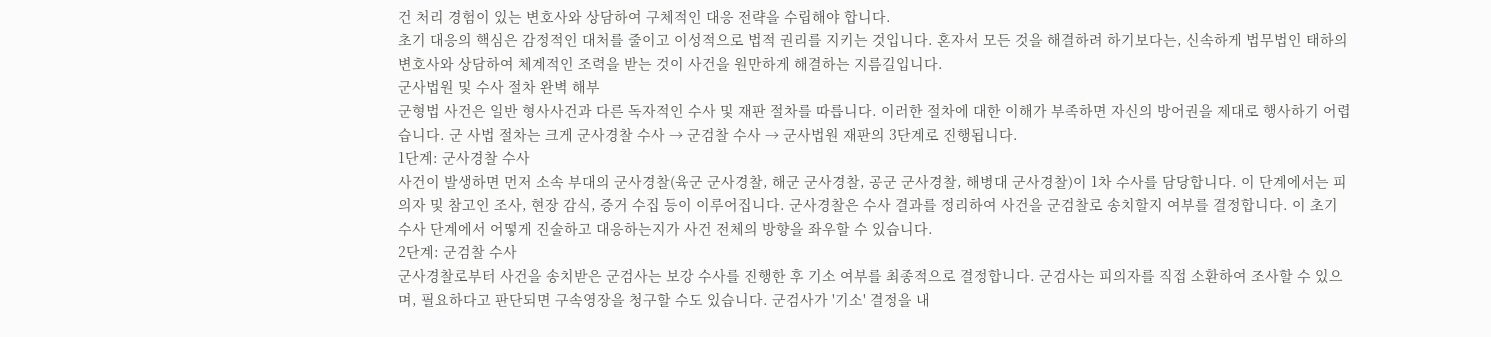건 처리 경험이 있는 변호사와 상담하여 구체적인 대응 전략을 수립해야 합니다.
초기 대응의 핵심은 감정적인 대처를 줄이고 이성적으로 법적 권리를 지키는 것입니다. 혼자서 모든 것을 해결하려 하기보다는, 신속하게 법무법인 태하의 변호사와 상담하여 체계적인 조력을 받는 것이 사건을 원만하게 해결하는 지름길입니다.
군사법원 및 수사 절차 완벽 해부
군형법 사건은 일반 형사사건과 다른 독자적인 수사 및 재판 절차를 따릅니다. 이러한 절차에 대한 이해가 부족하면 자신의 방어권을 제대로 행사하기 어렵습니다. 군 사법 절차는 크게 군사경찰 수사 → 군검찰 수사 → 군사법원 재판의 3단계로 진행됩니다.
1단계: 군사경찰 수사
사건이 발생하면 먼저 소속 부대의 군사경찰(육군 군사경찰, 해군 군사경찰, 공군 군사경찰, 해병대 군사경찰)이 1차 수사를 담당합니다. 이 단계에서는 피의자 및 참고인 조사, 현장 감식, 증거 수집 등이 이루어집니다. 군사경찰은 수사 결과를 정리하여 사건을 군검찰로 송치할지 여부를 결정합니다. 이 초기 수사 단계에서 어떻게 진술하고 대응하는지가 사건 전체의 방향을 좌우할 수 있습니다.
2단계: 군검찰 수사
군사경찰로부터 사건을 송치받은 군검사는 보강 수사를 진행한 후 기소 여부를 최종적으로 결정합니다. 군검사는 피의자를 직접 소환하여 조사할 수 있으며, 필요하다고 판단되면 구속영장을 청구할 수도 있습니다. 군검사가 '기소' 결정을 내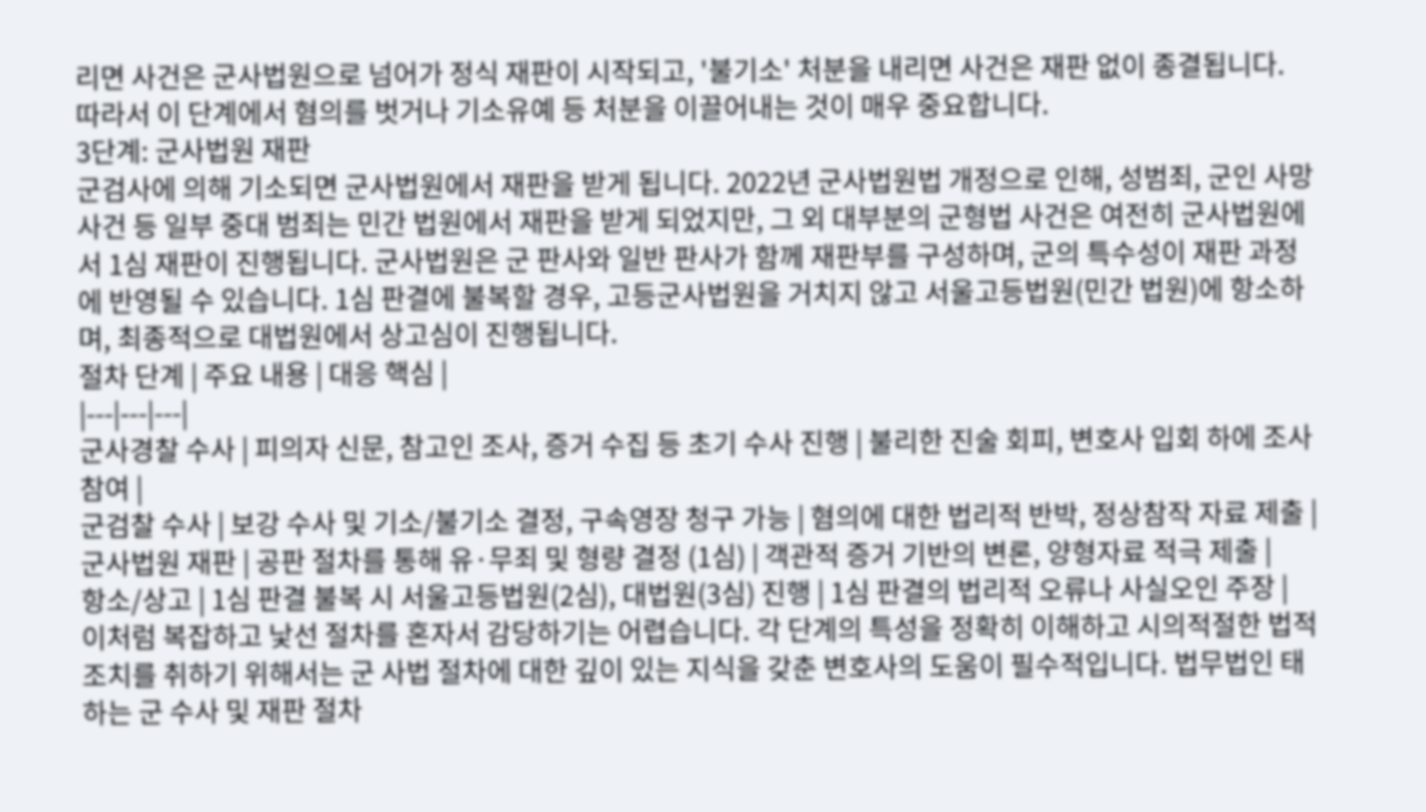리면 사건은 군사법원으로 넘어가 정식 재판이 시작되고, '불기소' 처분을 내리면 사건은 재판 없이 종결됩니다. 따라서 이 단계에서 혐의를 벗거나 기소유예 등 처분을 이끌어내는 것이 매우 중요합니다.
3단계: 군사법원 재판
군검사에 의해 기소되면 군사법원에서 재판을 받게 됩니다. 2022년 군사법원법 개정으로 인해, 성범죄, 군인 사망 사건 등 일부 중대 범죄는 민간 법원에서 재판을 받게 되었지만, 그 외 대부분의 군형법 사건은 여전히 군사법원에서 1심 재판이 진행됩니다. 군사법원은 군 판사와 일반 판사가 함께 재판부를 구성하며, 군의 특수성이 재판 과정에 반영될 수 있습니다. 1심 판결에 불복할 경우, 고등군사법원을 거치지 않고 서울고등법원(민간 법원)에 항소하며, 최종적으로 대법원에서 상고심이 진행됩니다.
절차 단계 | 주요 내용 | 대응 핵심 |
|---|---|---|
군사경찰 수사 | 피의자 신문, 참고인 조사, 증거 수집 등 초기 수사 진행 | 불리한 진술 회피, 변호사 입회 하에 조사 참여 |
군검찰 수사 | 보강 수사 및 기소/불기소 결정, 구속영장 청구 가능 | 혐의에 대한 법리적 반박, 정상참작 자료 제출 |
군사법원 재판 | 공판 절차를 통해 유·무죄 및 형량 결정 (1심) | 객관적 증거 기반의 변론, 양형자료 적극 제출 |
항소/상고 | 1심 판결 불복 시 서울고등법원(2심), 대법원(3심) 진행 | 1심 판결의 법리적 오류나 사실오인 주장 |
이처럼 복잡하고 낯선 절차를 혼자서 감당하기는 어렵습니다. 각 단계의 특성을 정확히 이해하고 시의적절한 법적 조치를 취하기 위해서는 군 사법 절차에 대한 깊이 있는 지식을 갖춘 변호사의 도움이 필수적입니다. 법무법인 태하는 군 수사 및 재판 절차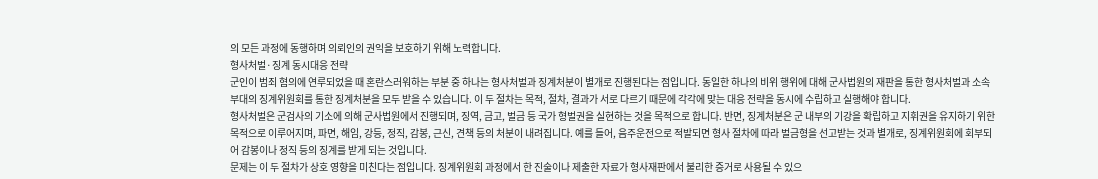의 모든 과정에 동행하며 의뢰인의 권익을 보호하기 위해 노력합니다.
형사처벌·징계 동시대응 전략
군인이 범죄 혐의에 연루되었을 때 혼란스러워하는 부분 중 하나는 형사처벌과 징계처분이 별개로 진행된다는 점입니다. 동일한 하나의 비위 행위에 대해 군사법원의 재판을 통한 형사처벌과 소속 부대의 징계위원회를 통한 징계처분을 모두 받을 수 있습니다. 이 두 절차는 목적, 절차, 결과가 서로 다르기 때문에 각각에 맞는 대응 전략을 동시에 수립하고 실행해야 합니다.
형사처벌은 군검사의 기소에 의해 군사법원에서 진행되며, 징역, 금고, 벌금 등 국가 형벌권을 실현하는 것을 목적으로 합니다. 반면, 징계처분은 군 내부의 기강을 확립하고 지휘권을 유지하기 위한 목적으로 이루어지며, 파면, 해임, 강등, 정직, 감봉, 근신, 견책 등의 처분이 내려집니다. 예를 들어, 음주운전으로 적발되면 형사 절차에 따라 벌금형을 선고받는 것과 별개로, 징계위원회에 회부되어 감봉이나 정직 등의 징계를 받게 되는 것입니다.
문제는 이 두 절차가 상호 영향을 미친다는 점입니다. 징계위원회 과정에서 한 진술이나 제출한 자료가 형사재판에서 불리한 증거로 사용될 수 있으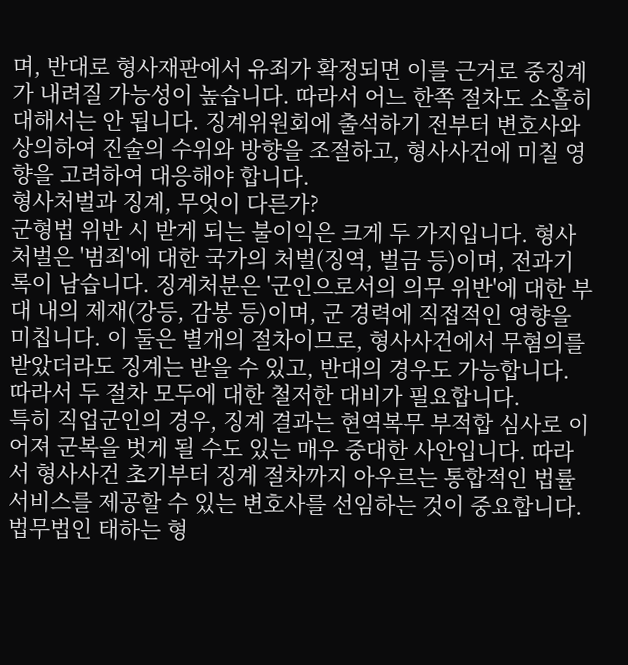며, 반대로 형사재판에서 유죄가 확정되면 이를 근거로 중징계가 내려질 가능성이 높습니다. 따라서 어느 한쪽 절차도 소홀히 대해서는 안 됩니다. 징계위원회에 출석하기 전부터 변호사와 상의하여 진술의 수위와 방향을 조절하고, 형사사건에 미칠 영향을 고려하여 대응해야 합니다.
형사처벌과 징계, 무엇이 다른가?
군형법 위반 시 받게 되는 불이익은 크게 두 가지입니다. 형사처벌은 '범죄'에 대한 국가의 처벌(징역, 벌금 등)이며, 전과기록이 남습니다. 징계처분은 '군인으로서의 의무 위반'에 대한 부대 내의 제재(강등, 감봉 등)이며, 군 경력에 직접적인 영향을 미칩니다. 이 둘은 별개의 절차이므로, 형사사건에서 무혐의를 받았더라도 징계는 받을 수 있고, 반대의 경우도 가능합니다. 따라서 두 절차 모두에 대한 철저한 대비가 필요합니다.
특히 직업군인의 경우, 징계 결과는 현역복무 부적합 심사로 이어져 군복을 벗게 될 수도 있는 매우 중대한 사안입니다. 따라서 형사사건 초기부터 징계 절차까지 아우르는 통합적인 법률 서비스를 제공할 수 있는 변호사를 선임하는 것이 중요합니다. 법무법인 태하는 형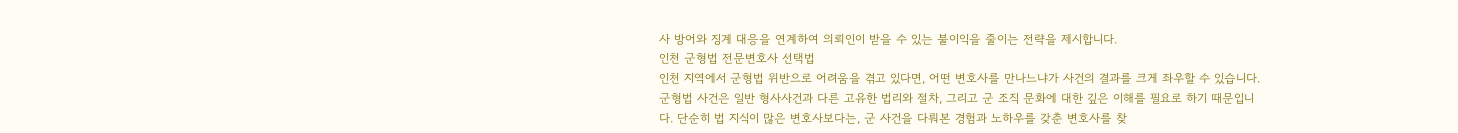사 방어와 징계 대응을 연계하여 의뢰인이 받을 수 있는 불이익을 줄이는 전략을 제시합니다.
인천 군형법 전문변호사 선택법
인천 지역에서 군형법 위반으로 어려움을 겪고 있다면, 어떤 변호사를 만나느냐가 사건의 결과를 크게 좌우할 수 있습니다. 군형법 사건은 일반 형사사건과 다른 고유한 법리와 절차, 그리고 군 조직 문화에 대한 깊은 이해를 필요로 하기 때문입니다. 단순히 법 지식이 많은 변호사보다는, 군 사건을 다뤄본 경험과 노하우를 갖춘 변호사를 찾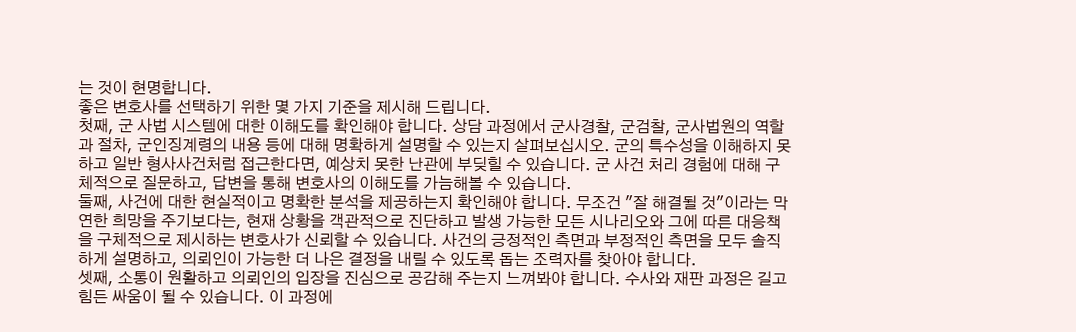는 것이 현명합니다.
좋은 변호사를 선택하기 위한 몇 가지 기준을 제시해 드립니다.
첫째, 군 사법 시스템에 대한 이해도를 확인해야 합니다. 상담 과정에서 군사경찰, 군검찰, 군사법원의 역할과 절차, 군인징계령의 내용 등에 대해 명확하게 설명할 수 있는지 살펴보십시오. 군의 특수성을 이해하지 못하고 일반 형사사건처럼 접근한다면, 예상치 못한 난관에 부딪힐 수 있습니다. 군 사건 처리 경험에 대해 구체적으로 질문하고, 답변을 통해 변호사의 이해도를 가늠해볼 수 있습니다.
둘째, 사건에 대한 현실적이고 명확한 분석을 제공하는지 확인해야 합니다. 무조건 "잘 해결될 것"이라는 막연한 희망을 주기보다는, 현재 상황을 객관적으로 진단하고 발생 가능한 모든 시나리오와 그에 따른 대응책을 구체적으로 제시하는 변호사가 신뢰할 수 있습니다. 사건의 긍정적인 측면과 부정적인 측면을 모두 솔직하게 설명하고, 의뢰인이 가능한 더 나은 결정을 내릴 수 있도록 돕는 조력자를 찾아야 합니다.
셋째, 소통이 원활하고 의뢰인의 입장을 진심으로 공감해 주는지 느껴봐야 합니다. 수사와 재판 과정은 길고 힘든 싸움이 될 수 있습니다. 이 과정에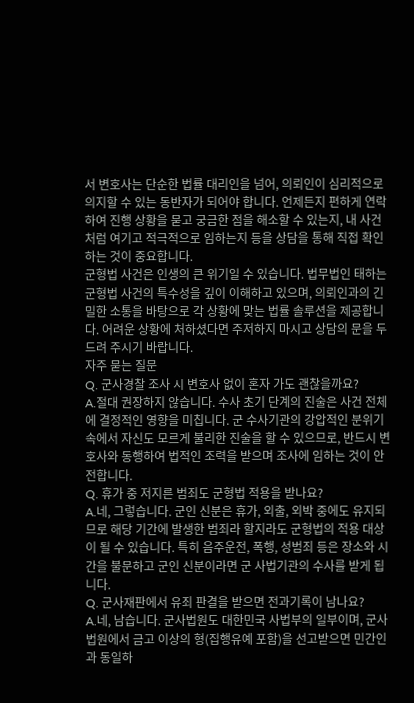서 변호사는 단순한 법률 대리인을 넘어, 의뢰인이 심리적으로 의지할 수 있는 동반자가 되어야 합니다. 언제든지 편하게 연락하여 진행 상황을 묻고 궁금한 점을 해소할 수 있는지, 내 사건처럼 여기고 적극적으로 임하는지 등을 상담을 통해 직접 확인하는 것이 중요합니다.
군형법 사건은 인생의 큰 위기일 수 있습니다. 법무법인 태하는 군형법 사건의 특수성을 깊이 이해하고 있으며, 의뢰인과의 긴밀한 소통을 바탕으로 각 상황에 맞는 법률 솔루션을 제공합니다. 어려운 상황에 처하셨다면 주저하지 마시고 상담의 문을 두드려 주시기 바랍니다.
자주 묻는 질문
Q. 군사경찰 조사 시 변호사 없이 혼자 가도 괜찮을까요?
A.절대 권장하지 않습니다. 수사 초기 단계의 진술은 사건 전체에 결정적인 영향을 미칩니다. 군 수사기관의 강압적인 분위기 속에서 자신도 모르게 불리한 진술을 할 수 있으므로, 반드시 변호사와 동행하여 법적인 조력을 받으며 조사에 임하는 것이 안전합니다.
Q. 휴가 중 저지른 범죄도 군형법 적용을 받나요?
A.네, 그렇습니다. 군인 신분은 휴가, 외출, 외박 중에도 유지되므로 해당 기간에 발생한 범죄라 할지라도 군형법의 적용 대상이 될 수 있습니다. 특히 음주운전, 폭행, 성범죄 등은 장소와 시간을 불문하고 군인 신분이라면 군 사법기관의 수사를 받게 됩니다.
Q. 군사재판에서 유죄 판결을 받으면 전과기록이 남나요?
A.네, 남습니다. 군사법원도 대한민국 사법부의 일부이며, 군사법원에서 금고 이상의 형(집행유예 포함)을 선고받으면 민간인과 동일하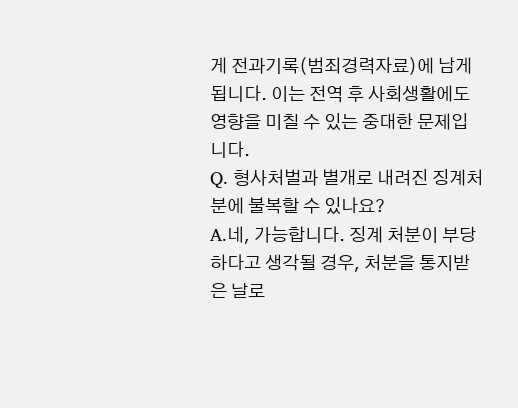게 전과기록(범죄경력자료)에 남게 됩니다. 이는 전역 후 사회생활에도 영향을 미칠 수 있는 중대한 문제입니다.
Q. 형사처벌과 별개로 내려진 징계처분에 불복할 수 있나요?
A.네, 가능합니다. 징계 처분이 부당하다고 생각될 경우, 처분을 통지받은 날로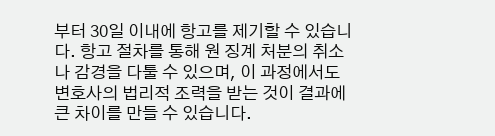부터 30일 이내에 항고를 제기할 수 있습니다. 항고 절차를 통해 원 징계 처분의 취소나 감경을 다툴 수 있으며, 이 과정에서도 변호사의 법리적 조력을 받는 것이 결과에 큰 차이를 만들 수 있습니다.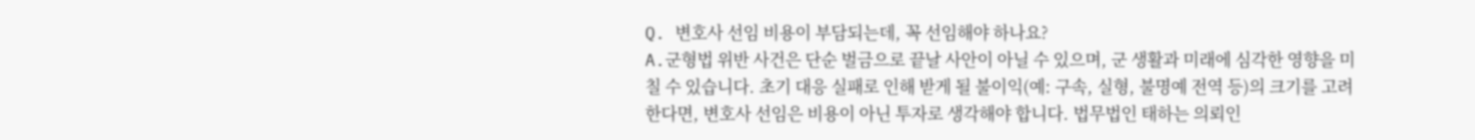Q. 변호사 선임 비용이 부담되는데, 꼭 선임해야 하나요?
A.군형법 위반 사건은 단순 벌금으로 끝날 사안이 아닐 수 있으며, 군 생활과 미래에 심각한 영향을 미칠 수 있습니다. 초기 대응 실패로 인해 받게 될 불이익(예: 구속, 실형, 불명예 전역 등)의 크기를 고려한다면, 변호사 선임은 비용이 아닌 투자로 생각해야 합니다. 법무법인 태하는 의뢰인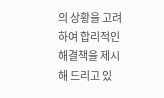의 상황을 고려하여 합리적인 해결책을 제시해 드리고 있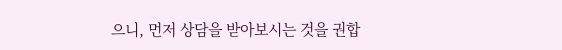으니, 먼저 상담을 받아보시는 것을 권합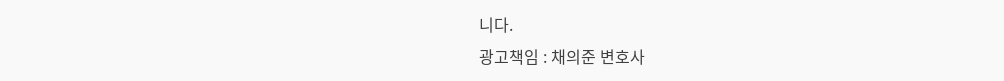니다.
광고책임 : 채의준 변호사